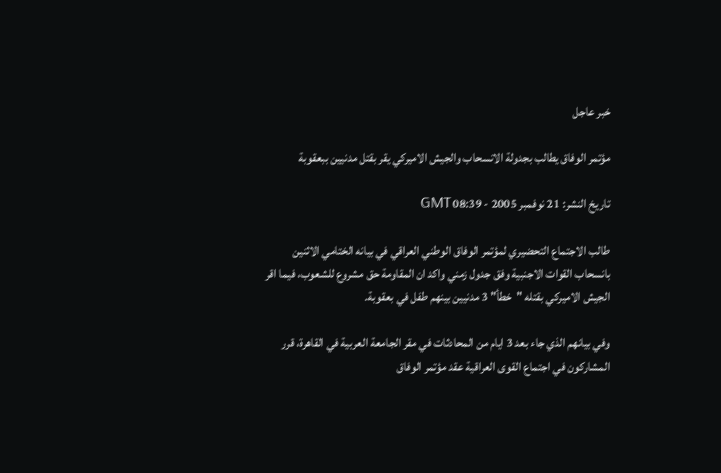خبر عاجل

مؤتمر الوفاق يطالب بجدولة الانسحاب والجيش الاميركي يقر بقتل مدنيين ببعقوبة

تاريخ النشر: 21 نوفمبر 2005 - 08:39 GMT

طالب الاجتماع التحضيري لمؤتمر الوفاق الوطني العراقي في بيانه الختامي الاثنين بانسحاب القوات الاجنبية وفق جدول زمني واكد ان المقاومة حق مشروع للشعوب، فيما اقر الجيش الاميركي بقتله "خطأ" 3 مدنيين بينهم طفل في بعقوبة.

وفي بيانهم الذي جاء بعد 3 ايام من المحادثات في مقر الجامعة العربية في القاهرة، قرر المشاركون في اجتماع القوى العراقية عقد مؤتمر الوفاق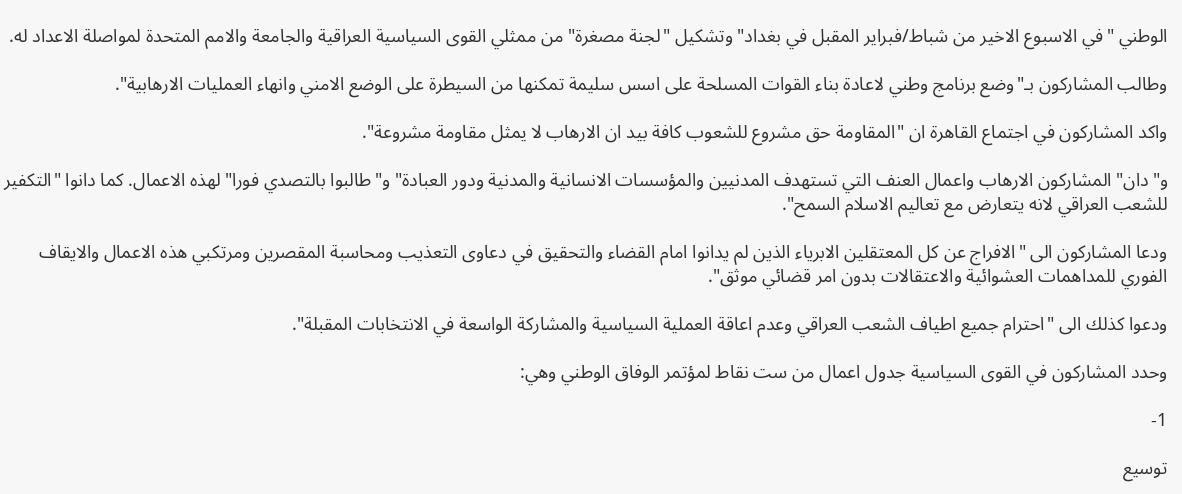الوطني "في الاسبوع الاخير من شباط/فبراير المقبل في بغداد" وتشكيل "لجنة مصغرة" من ممثلي القوى السياسية العراقية والجامعة والامم المتحدة لمواصلة الاعداد له.

وطالب المشاركون بـ"وضع برنامج وطني لاعادة بناء القوات المسلحة على اسس سليمة تمكنها من السيطرة على الوضع الامني وانهاء العمليات الارهابية".

واكد المشاركون في اجتماع القاهرة ان "المقاومة حق مشروع للشعوب كافة بيد ان الارهاب لا يمثل مقاومة مشروعة".

و"دان" المشاركون الارهاب واعمال العنف التي تستهدف المدنيين والمؤسسات الانسانية والمدنية ودور العبادة" و"طالبوا بالتصدي فورا" لهذه الاعمال. كما دانوا "التكفير للشعب العراقي لانه يتعارض مع تعاليم الاسلام السمح".

ودعا المشاركون الى "الافراج عن كل المعتقلين الابرياء الذين لم يدانوا امام القضاء والتحقيق في دعاوى التعذيب ومحاسبة المقصرين ومرتكبي هذه الاعمال والايقاف الفوري للمداهمات العشوائية والاعتقالات بدون امر قضائي موثق".

ودعوا كذلك الى "احترام جميع اطياف الشعب العراقي وعدم اعاقة العملية السياسية والمشاركة الواسعة في الانتخابات المقبلة".

وحدد المشاركون في القوى السياسية جدول اعمال من ست نقاط لمؤتمر الوفاق الوطني وهي:

1-

توسيع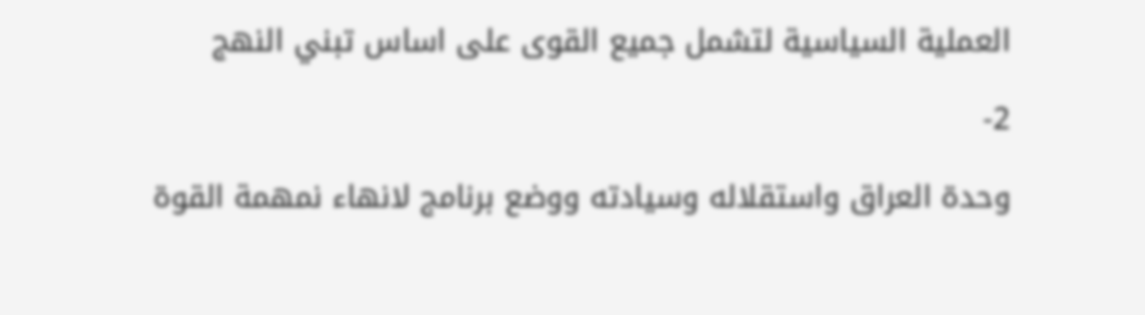العملية السياسية لتشمل جميع القوى على اساس تبني النهج

2-

وحدة العراق واستقلاله وسيادته ووضع برنامج لانهاء نمهمة القوة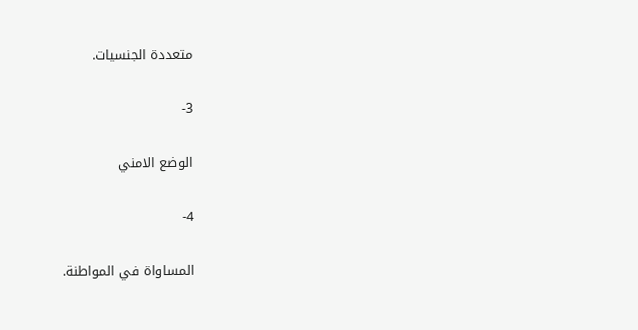متعددة الجنسيات.

3-

الوضع الامني

4-

المساواة في المواطنة.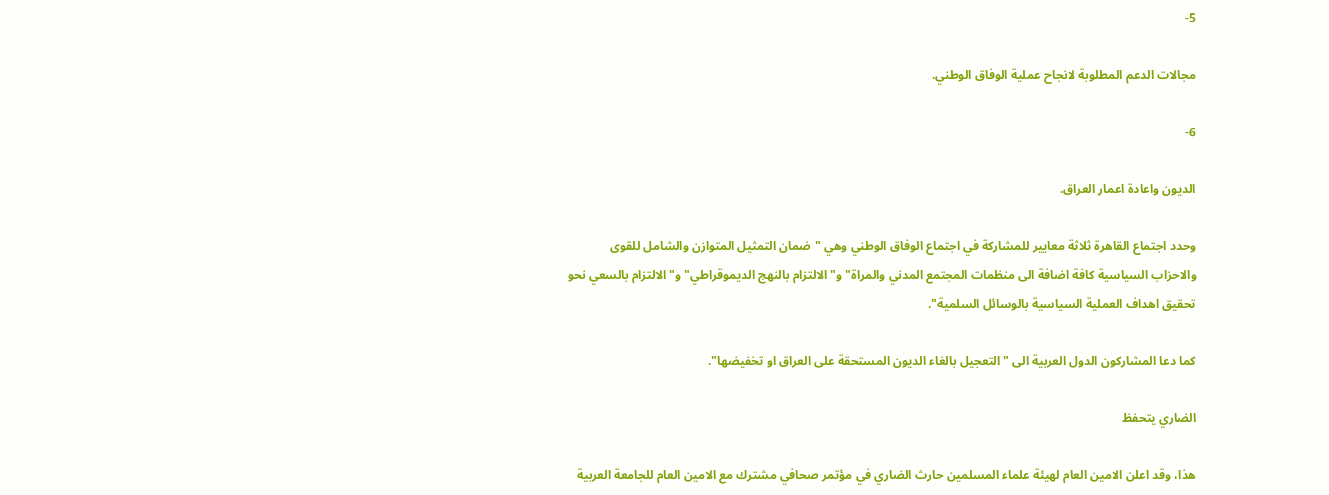5-

مجالات الدعم المطلوبة لانجاح عملية الوفاق الوطني.

6-

الديون واعادة اعمار العراق.

وحدد اجتماع القاهرة ثلاثة معايير للمشاركة في اجتماع الوفاق الوطني وهي "ضمان التمثيل المتوازن والشامل للقوى والاحزاب السياسية كافة اضافة الى منظمات المجتمع المدني والمراة" و"الالتزام بالنهج الديموقراطي" و"الالتزام بالسعي نحو تحقيق اهداف العملية السياسية بالوسائل السلمية".

كما دعا المشاركون الدول العربية الى "التعجيل بالغاء الديون المستحقة على العراق او تخفيضها".

الضاري يتحفظ

هذا، وقد اعلن الامين العام لهيئة علماء المسلمين حارث الضاري في مؤتمر صحافي مشترك مع الامين العام للجامعة العربية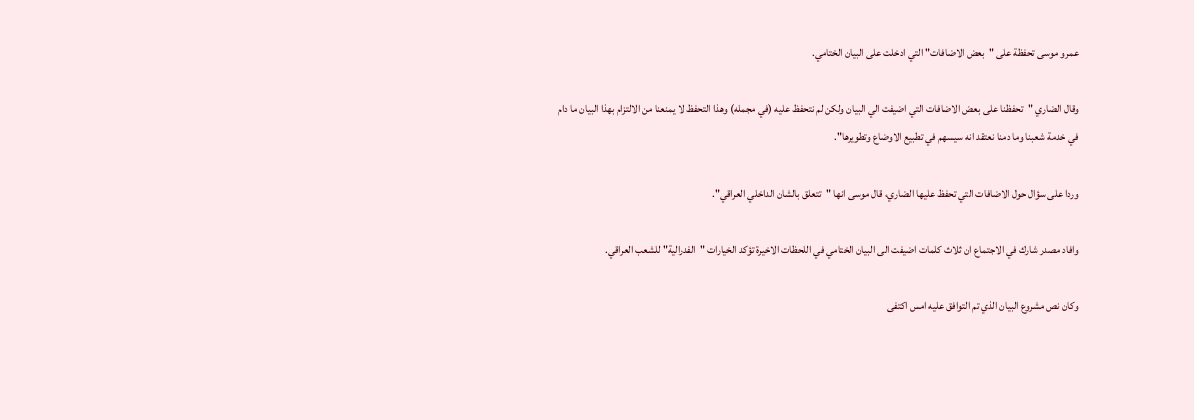عمرو موسى تحفظة على "بعض الاضافات" التي ادخلت على البيان الختامي.

وقال الضاري "تحفظنا على بعض الاضافات التي اضيفت الي البيان ولكن لم نتحفظ عليه (في مجمله) وهذا التحفظ لا يمنعنا من الالتزام بهذا البيان ما دام في خدمة شعبنا وما دمنا نعتقد انه سيسهم في تطبيع الاوضاع وتطويرها".

وردا على سؤال حول الاضافات التي تحفظ عليها الضاري، قال موسى انها "تتعلق بالشان الداخلي العراقي".

وافاد مصدر شارك في الاجتماع ان ثلاث كلمات اضيفت الى البيان الختامي في اللحظات الاخيرة تؤكد الخيارات "الفدرالية" للشعب العراقي.

وكان نص مشروع البيان الذي تم التوافق عليه امس اكتفى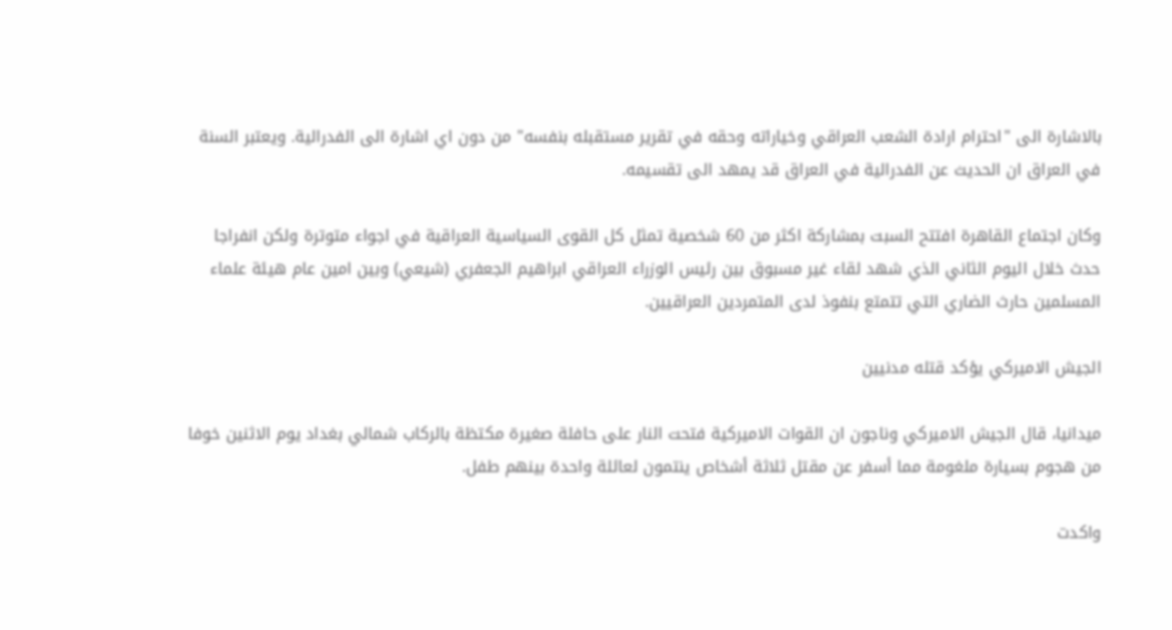بالاشارة الى "احترام ارادة الشعب العراقي وخياراته وحقه في تقرير مستقبله بنفسه" من دون اي اشارة الى الفدرالية. ويعتبر السنة في العراق ان الحديث عن الفدرالية في العراق قد يمهد الى تقسيمه.

وكان اجتماع القاهرة افتتح السبت بمشاركة اكثر من 60 شخصية تمثل كل القوى السياسية العراقية في اجواء متوترة ولكن انفراجا حدث خلال اليوم الثاني الذي شهد لقاء غير مسبوق بين رئيس الوزراء العراقي ابراهيم الجعفري (شيعي) وبين امين عام هيئة علماء المسلمين حارث الضاري التي تتمتع بنفوذ لدى المتمردين العراقيين.

الجيش الاميركي يؤكد قتله مدنيين

ميدانيا، قال الجيش الاميركي وناجون ان القوات الاميركية فتحت النار على حافلة صغيرة مكتظة بالركاب شمالي بغداد يوم الاثنين خوفا من هجوم بسيارة ملغومة مما أسفر عن مقتل ثلاثة أشخاص ينتمون لعائلة واحدة بينهم طفل.

واكدت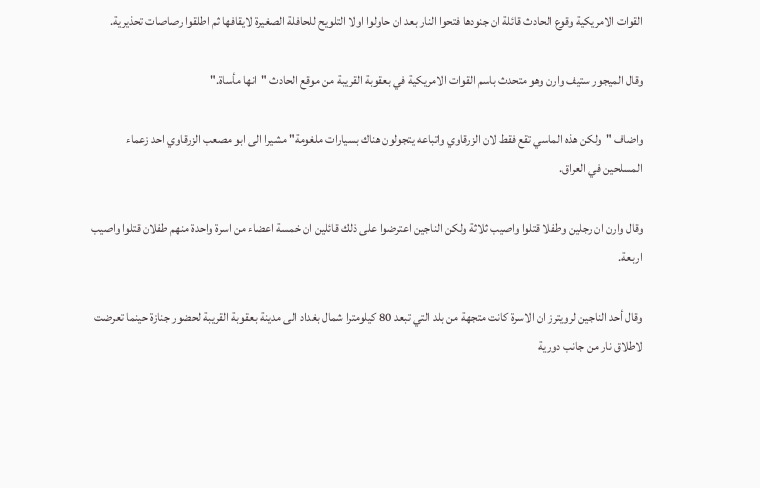القوات الامريكية وقوع الحادث قائلة ان جنودها فتحوا النار بعد ان حاولوا اولا التلويح للحافلة الصغيرة لايقافها ثم اطلقوا رصاصات تحذيرية.

وقال الميجور ستيف وارن وهو متحدث باسم القوات الامريكية في بعقوبة القريبة من موقع الحادث "انها مأساة."

واضاف "ولكن هذه الماسي تقع فقط لان الزرقاوي واتباعه يتجولون هناك بسيارات ملغومة" مشيرا الى ابو مصعب الزرقاوي احد زعماء المسلحين في العراق.

وقال وارن ان رجلين وطفلا قتلوا واصيب ثلاثة ولكن الناجين اعترضوا على ذلك قائلين ان خمسة اعضاء من اسرة واحدة منهم طفلان قتلوا واصيب اربعة.

وقال أحد الناجين لرويترز ان الاسرة كانت متجهة من بلد التي تبعد 80 كيلومترا شمال بغداد الى مدينة بعقوبة القريبة لحضور جنازة حينما تعرضت لاطلاق نار من جانب دورية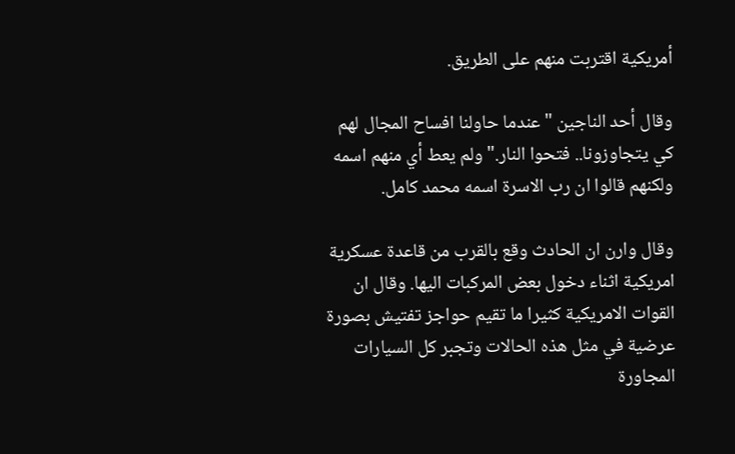أمريكية اقتربت منهم على الطريق.

وقال أحد الناجين "عندما حاولنا افساح المجال لهم كي يتجاوزونا.. فتحوا النار." ولم يعط أي منهم اسمه ولكنهم قالوا ان رب الاسرة اسمه محمد كامل.

وقال وارن ان الحادث وقع بالقرب من قاعدة عسكرية امريكية اثناء دخول بعض المركبات اليها. وقال ان القوات الامريكية كثيرا ما تقيم حواجز تفتيش بصورة عرضية في مثل هذه الحالات وتجبر كل السيارات المجاورة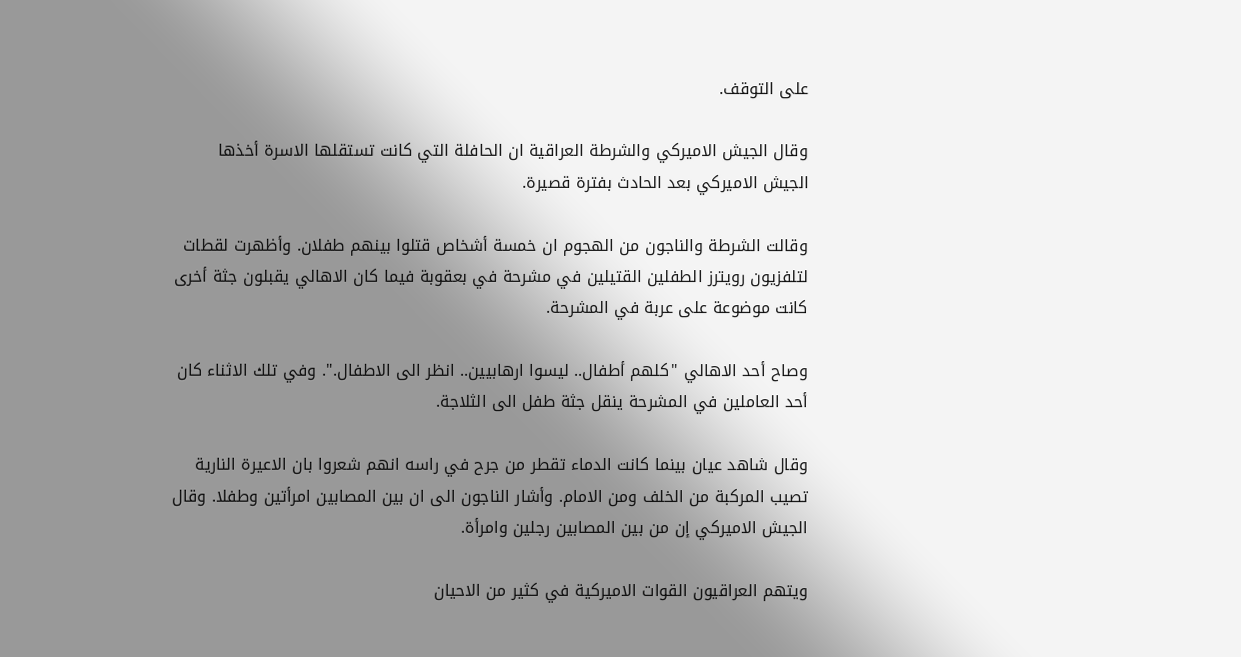على التوقف.

وقال الجيش الاميركي والشرطة العراقية ان الحافلة التي كانت تستقلها الاسرة أخذها الجيش الاميركي بعد الحادث بفترة قصيرة.

وقالت الشرطة والناجون من الهجوم ان خمسة أشخاص قتلوا بينهم طفلان. وأظهرت لقطات لتلفزيون رويترز الطفلين القتيلين في مشرحة في بعقوبة فيما كان الاهالي يقبلون جثة أخرى كانت موضوعة على عربة في المشرحة.

وصاح أحد الاهالي "كلهم أطفال.. ليسوا ارهابيين.. انظر الى الاطفال.". وفي تلك الاثناء كان أحد العاملين في المشرحة ينقل جثة طفل الى الثلاجة.

وقال شاهد عيان بينما كانت الدماء تقطر من جرح في راسه انهم شعروا بان الاعيرة النارية تصيب المركبة من الخلف ومن الامام. وأشار الناجون الى ان بين المصابين امرأتين وطفلا. وقال الجيش الاميركي إن من بين المصابين رجلين وامرأة.

ويتهم العراقيون القوات الاميركية في كثير من الاحيان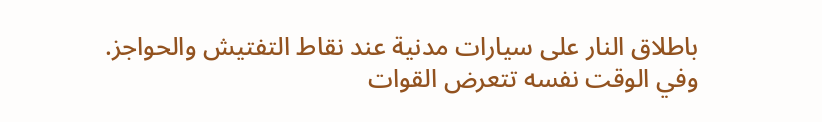باطلاق النار على سيارات مدنية عند نقاط التفتيش والحواجز. وفي الوقت نفسه تتعرض القوات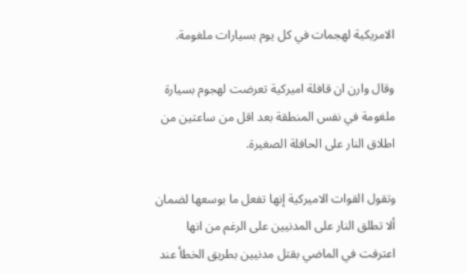الامريكية لهجمات في كل يوم بسيارات ملغومة.

وقال وارن ان قافلة اميركية تعرضت لهجوم بسيارة ملغومة في نفس المنطقة بعد اقل من ساعتين من اطلاق النار على الحافلة الصغيرة.

وتقول القوات الاميركية إنها تفعل ما بوسعها لضمان ألا تطلق النار على المدنيين على الرغم من انها اعترفت في الماضي بقتل مدنيين بطريق الخطأ عند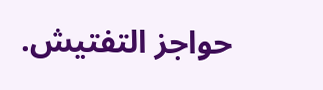حواجز التفتيش.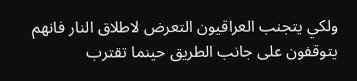ولكي يتجنب العراقيون التعرض لاطلاق النار فانهم يتوقفون على جانب الطريق حينما تقترب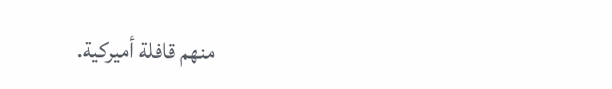منهم قافلة أميركية.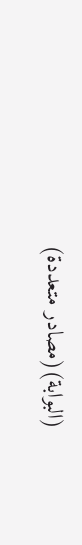(البوابة)(مصادر متعددة)